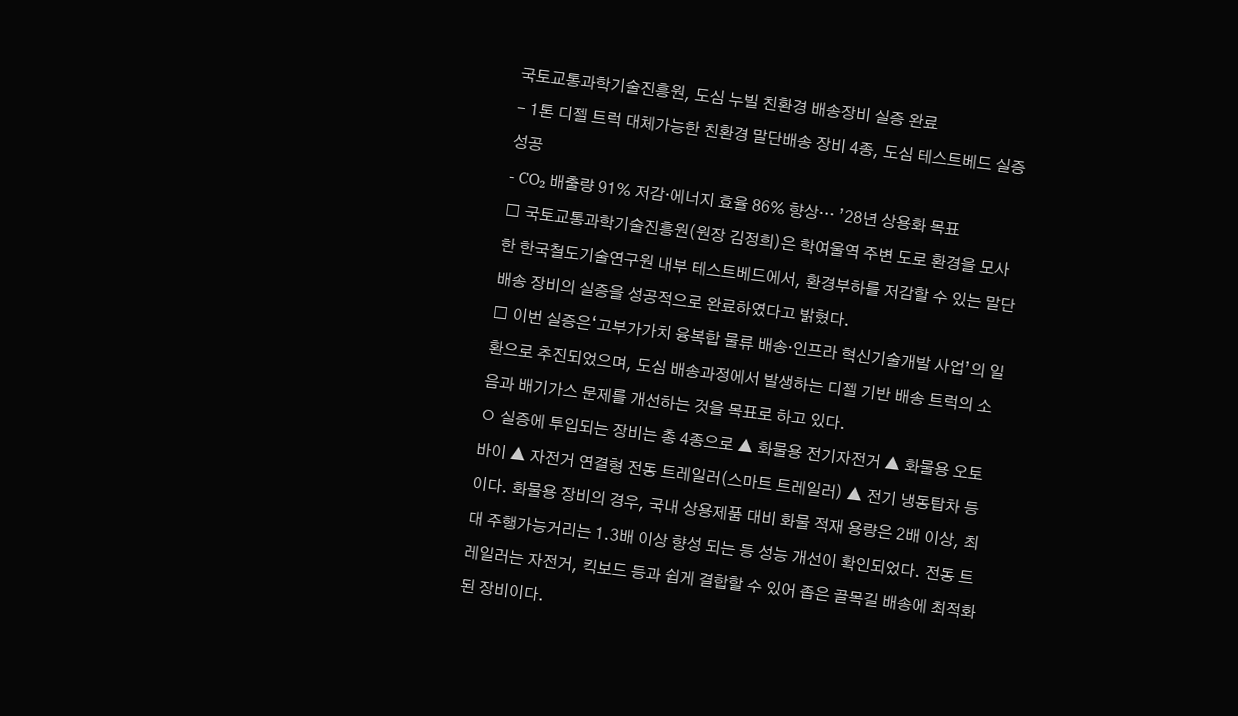국토교통과학기술진흥원, 도심 누빌 친환경 배송장비 실증 완료
- 1톤 디젤 트럭 대체가능한 친환경 말단배송 장비 4종, 도심 테스트베드 실증 성공
- CO₂ 배출량 91% 저감·에너지 효율 86% 향상… ’28년 상용화 목표
□ 국토교통과학기술진흥원(원장 김정희)은 학여울역 주변 도로 환경을 모사한 한국철도기술연구원 내부 테스트베드에서, 환경부하를 저감할 수 있는 말단배송 장비의 실증을 성공적으로 완료하였다고 밝혔다.
□ 이번 실증은‘고부가가치 융복합 물류 배송·인프라 혁신기술개발 사업’의 일환으로 추진되었으며, 도심 배송과정에서 발생하는 디젤 기반 배송 트럭의 소음과 배기가스 문제를 개선하는 것을 목표로 하고 있다.
ㅇ 실증에 투입되는 장비는 총 4종으로 ▲ 화물용 전기자전거 ▲ 화물용 오토바이 ▲ 자전거 연결형 전동 트레일러(스마트 트레일러) ▲ 전기 냉동탑차 등이다. 화물용 장비의 경우, 국내 상용제품 대비 화물 적재 용량은 2배 이상, 최대 주행가능거리는 1.3배 이상 향성 되는 등 성능 개선이 확인되었다. 전동 트레일러는 자전거, 킥보드 등과 쉽게 결합할 수 있어 좁은 골목길 배송에 최적화된 장비이다.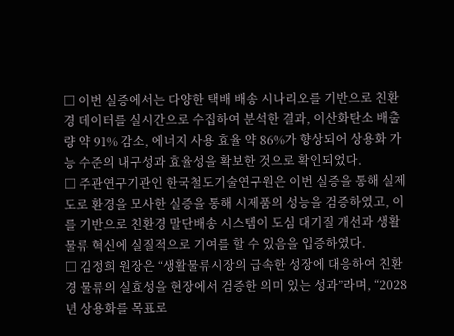□ 이번 실증에서는 다양한 택배 배송 시나리오를 기반으로 친환경 데이터를 실시간으로 수집하여 분석한 결과, 이산화탄소 배출량 약 91% 감소, 에너지 사용 효율 약 86%가 향상되어 상용화 가능 수준의 내구성과 효율성을 확보한 것으로 확인되었다.
□ 주관연구기관인 한국철도기술연구원은 이번 실증을 통해 실제 도로 환경을 모사한 실증을 통해 시제품의 성능을 검증하였고, 이를 기반으로 친환경 말단배송 시스템이 도심 대기질 개선과 생활물류 혁신에 실질적으로 기여를 할 수 있음을 입증하였다.
□ 김정희 원장은 “생활물류시장의 급속한 성장에 대응하여 친환경 물류의 실효성을 현장에서 검증한 의미 있는 성과”라며, “2028년 상용화를 목표로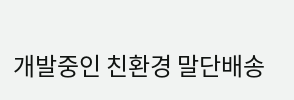개발중인 친환경 말단배송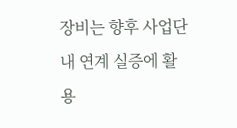장비는 향후 사업단 내 연계 실증에 활용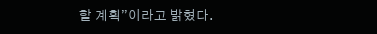할 계획”이라고 밝혔다.